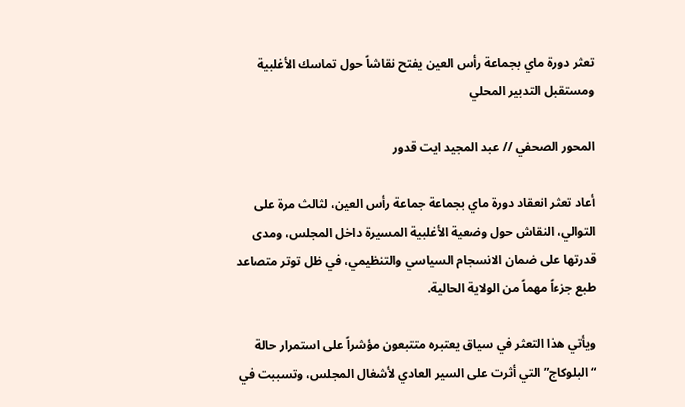تعثر دورة ماي بجماعة رأس العين يفتح نقاشاً حول تماسك الأغلبية ومستقبل التدبير المحلي

المحور الصحفي // عبد المجيد ايت قدور

أعاد تعثر انعقاد دورة ماي بجماعة جماعة رأس العين، لثالث مرة على التوالي، النقاش حول وضعية الأغلبية المسيرة داخل المجلس، ومدى قدرتها على ضمان الانسجام السياسي والتنظيمي، في ظل توتر متصاعد طبع جزءاً مهماً من الولاية الحالية.

ويأتي هذا التعثر في سياق يعتبره متتبعون مؤشراً على استمرار حالة “البلوكاج” التي أثرت على السير العادي لأشغال المجلس، وتسببت في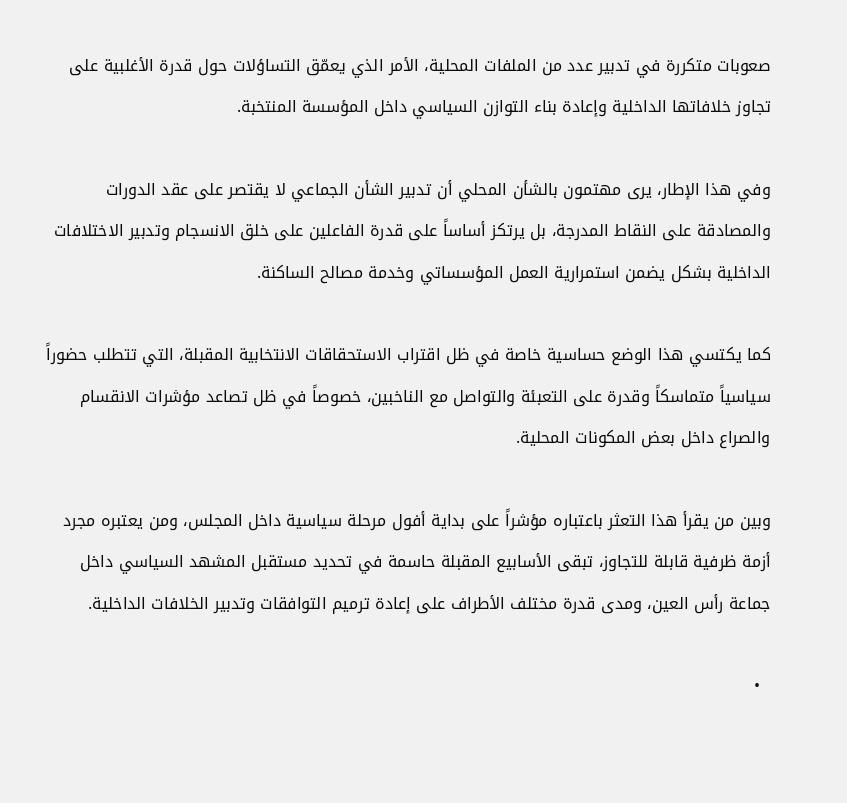صعوبات متكررة في تدبير عدد من الملفات المحلية، الأمر الذي يعمّق التساؤلات حول قدرة الأغلبية على تجاوز خلافاتها الداخلية وإعادة بناء التوازن السياسي داخل المؤسسة المنتخبة.

وفي هذا الإطار، يرى مهتمون بالشأن المحلي أن تدبير الشأن الجماعي لا يقتصر على عقد الدورات والمصادقة على النقاط المدرجة، بل يرتكز أساساً على قدرة الفاعلين على خلق الانسجام وتدبير الاختلافات الداخلية بشكل يضمن استمرارية العمل المؤسساتي وخدمة مصالح الساكنة.

كما يكتسي هذا الوضع حساسية خاصة في ظل اقتراب الاستحقاقات الانتخابية المقبلة، التي تتطلب حضوراً سياسياً متماسكاً وقدرة على التعبئة والتواصل مع الناخبين، خصوصاً في ظل تصاعد مؤشرات الانقسام والصراع داخل بعض المكونات المحلية.

وبين من يقرأ هذا التعثر باعتباره مؤشراً على بداية أفول مرحلة سياسية داخل المجلس، ومن يعتبره مجرد أزمة ظرفية قابلة للتجاوز، تبقى الأسابيع المقبلة حاسمة في تحديد مستقبل المشهد السياسي داخل جماعة رأس العين، ومدى قدرة مختلف الأطراف على إعادة ترميم التوافقات وتدبير الخلافات الداخلية.

  •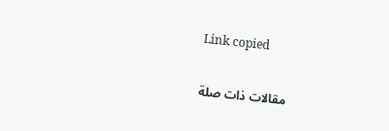Link copied

مقالات ذات صلة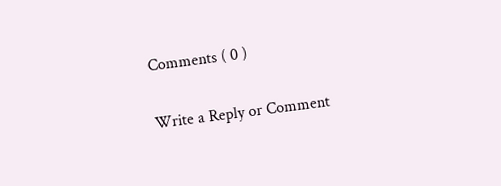Comments ( 0 )

Write a Reply or Comment